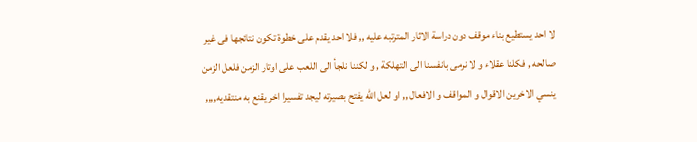لا احد يستطيع بناء موقف دون دراسة الاثار المترتبه عليه ,, فلا احد يقدم على خطوة تكون نتائجها فى غير صالحه , فكلنا عقلاء و لا نرمى بانفسنا الى التهلكة , و لكننا نلجأ الى اللعب على اوتار الزمن فلعل الزمن ينسي الاخرين الاقوال و المواقف و الافعال ,, او لعل الله يفتح بصيرته ليجد تفسيرا اخر يقنع به منتقديه,,,,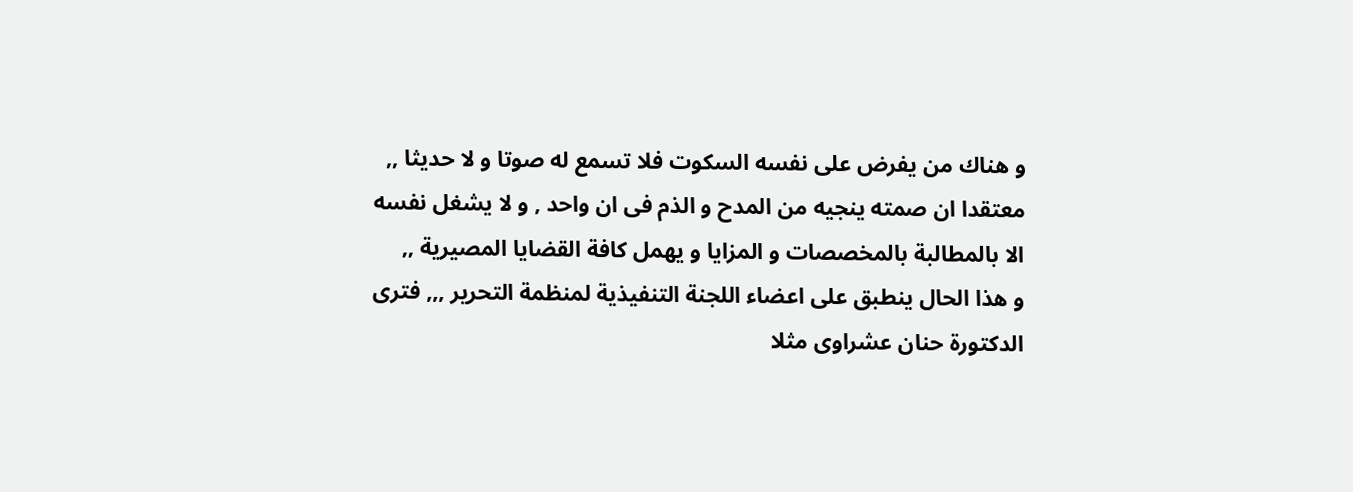و هناك من يفرض على نفسه السكوت فلا تسمع له صوتا و لا حديثا ,, معتقدا ان صمته ينجيه من المدح و الذم فى ان واحد , و لا يشغل نفسه الا بالمطالبة بالمخصصات و المزايا و يهمل كافة القضايا المصيرية ,,
و هذا الحال ينطبق على اعضاء اللجنة التنفيذية لمنظمة التحرير ,,, فترى الدكتورة حنان عشراوى مثلا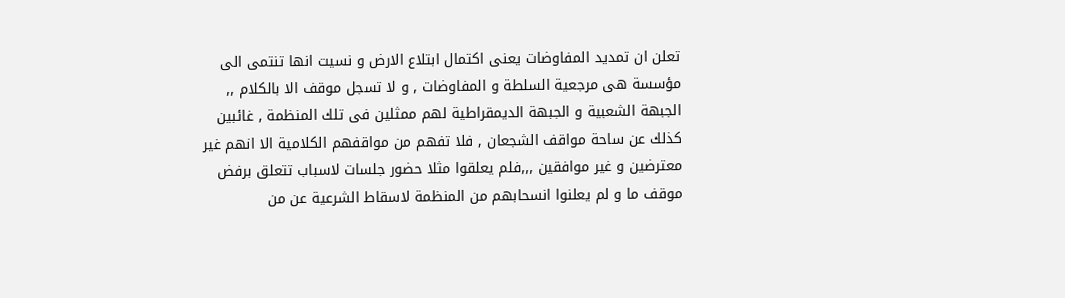تعلن ان تمديد المفاوضات يعنى اكتمال ابتلاع الارض و نسيت انها تنتمى الى مؤسسة هى مرجعية السلطة و المفاوضات , و لا تسجل موقف الا بالكلام ,,
الجبهة الشعبية و الجبهة الديمقراطية لهم ممثلين فى تلك المنظمة , غائبين كذلك عن ساحة مواقف الشجعان , فلا تفهم من مواقفهم الكلامية الا انهم غير معترضين و غير موافقين ,,,فلم يعلقوا مثلا حضور جلسات لاسباب تتعلق برفض موقف ما و لم يعلنوا انسحابهم من المنظمة لاسقاط الشرعية عن من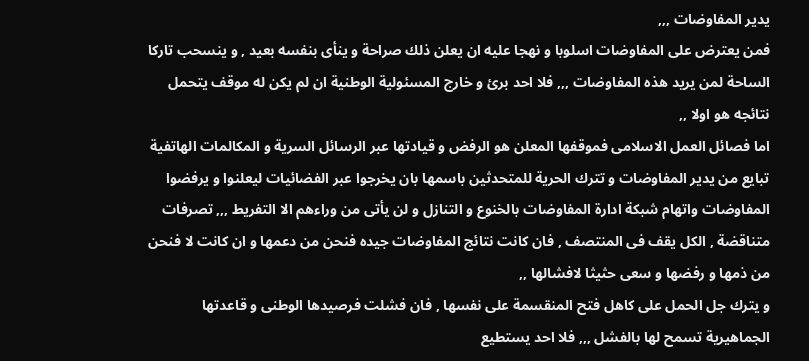يدير المفاوضات ,,,
فمن يعترض على المفاوضات اسلوبا و نهجا عليه ان يعلن ذلك صراحة و ينأى بنفسه بعيد , و ينسحب تاركا الساحة لمن يريد هذه المفاوضات ,,, فلا احد برئ و خارج المسئولية الوطنية ان لم يكن له موقف يتحمل نتائجه هو اولا ,,
اما فصائل العمل الاسلامى فموقفها المعلن هو الرفض و قيادتها عبر الرسائل السرية و المكالمات الهاتفية تبايع من يدير المفاوضات و تترك الحرية للمتحدثين باسمها بان يخرجوا عبر الفضائيات ليعلنوا و يرفضوا المفاوضات واتهام شبكة ادارة المفاوضات بالخنوع و التنازل و لن يأتى من وراءهم الا التفريط ,,, تصرفات متناقضة , الكل يقف فى المنتصف , فان كانت نتائج المفاوضات جيده فنحن من دعمها و ان كانت لا فنحن من ذمها و رفضها و سعى حثيثا لافشالها ,,
و يترك جل الحمل على كاهل فتح المنقسمة على نفسها , فان فشلت فرصيدها الوطنى و قاعدتها الجماهيرية تسمح لها بالفشل ,,, فلا احد يستطيع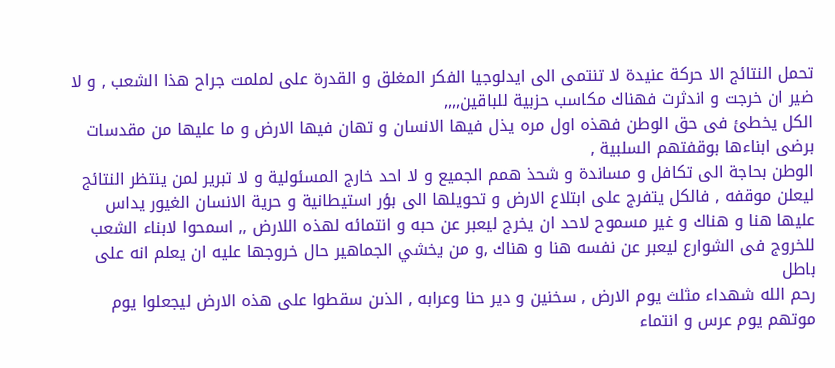تحمل النتائج الا حركة عنيدة لا تنتمى الى ايدلوجيا الفكر المغلق و القدرة على لملمت جراح هذا الشعب , و لا ضير ان خرجت و اندثرت فهناك مكاسب حزبية للباقين,,,,
الكل يخطئ فى حق الوطن فهذه اول مره يذل فيها الانسان و تهان فيها الارض و ما عليها من مقدسات برضى ابناءها بوقفتهم السلبية ,
الوطن بحاجة الى تكافل و مساندة و شحذ همم الجميع و لا احد خارج المسئولية و لا تبرير لمن ينتظر النتائج ليعلن موقفه , فالكل يتفرج على ابتلاع الارض و تحويلها الى بؤر استيطانية و حرية الانسان الغيور يداس عليها هنا و هناك و غير مسموح لاحد ان يخرج ليعبر عن حبه و انتمائه لهذه اللارض ,, اسمحوا لابناء الشعب للخروج فى الشوارع ليعبر عن نفسه هنا و هناك ,و من يخشي الجماهير حال خروجها عليه ان يعلم انه على باطل
رحم الله شهداء مثلث يوم الارض , سخنين و دير حنا وعرابه , الذىن سقطوا على هذه الارض ليجعلوا يوم موتهم يوم عرس و انتماء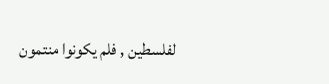لفلسطين , فلم يكونوا منتمون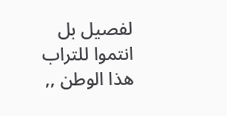لفصيل بل انتموا للتراب هذا الوطن ,,